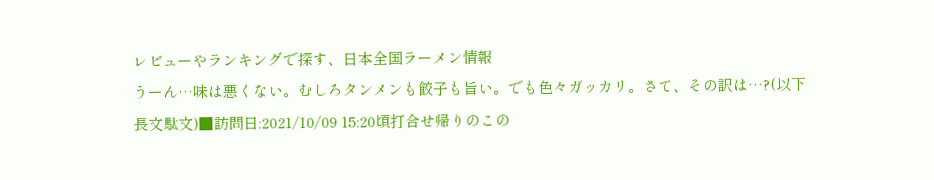レビューやランキングで探す、日本全国ラーメン情報
うーん…味は悪くない。むしろタンメンも餃子も旨い。でも色々ガッカリ。さて、その訳は…?(以下長文駄文)■訪問日:2021/10/09 15:20頃打合せ帰りのこの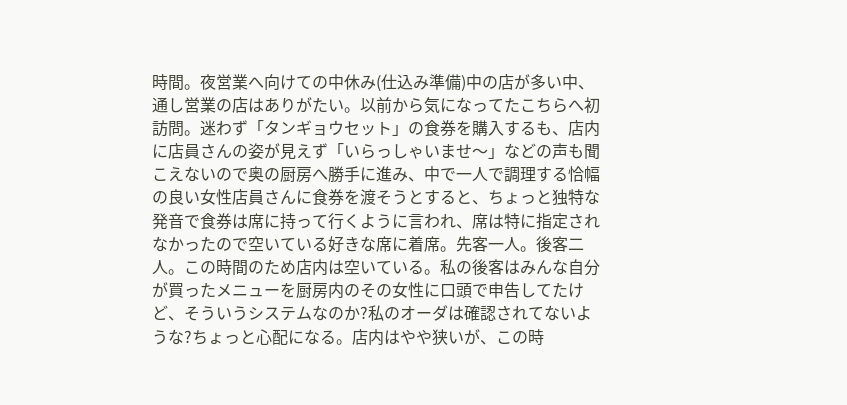時間。夜営業へ向けての中休み(仕込み準備)中の店が多い中、通し営業の店はありがたい。以前から気になってたこちらへ初訪問。迷わず「タンギョウセット」の食券を購入するも、店内に店員さんの姿が見えず「いらっしゃいませ〜」などの声も聞こえないので奥の厨房へ勝手に進み、中で一人で調理する恰幅の良い女性店員さんに食券を渡そうとすると、ちょっと独特な発音で食券は席に持って行くように言われ、席は特に指定されなかったので空いている好きな席に着席。先客一人。後客二人。この時間のため店内は空いている。私の後客はみんな自分が買ったメニューを厨房内のその女性に口頭で申告してたけど、そういうシステムなのか?私のオーダは確認されてないような?ちょっと心配になる。店内はやや狭いが、この時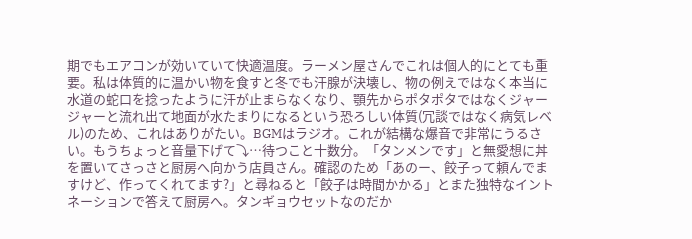期でもエアコンが効いていて快適温度。ラーメン屋さんでこれは個人的にとても重要。私は体質的に温かい物を食すと冬でも汗腺が決壊し、物の例えではなく本当に水道の蛇口を捻ったように汗が止まらなくなり、顎先からポタポタではなくジャージャーと流れ出て地面が水たまりになるという恐ろしい体質(冗談ではなく病気レベル)のため、これはありがたい。BGMはラジオ。これが結構な爆音で非常にうるさい。もうちょっと音量下げて⤵…待つこと十数分。「タンメンです」と無愛想に丼を置いてさっさと厨房へ向かう店員さん。確認のため「あのー、餃子って頼んでますけど、作ってくれてます?」と尋ねると「餃子は時間かかる」とまた独特なイントネーションで答えて厨房へ。タンギョウセットなのだか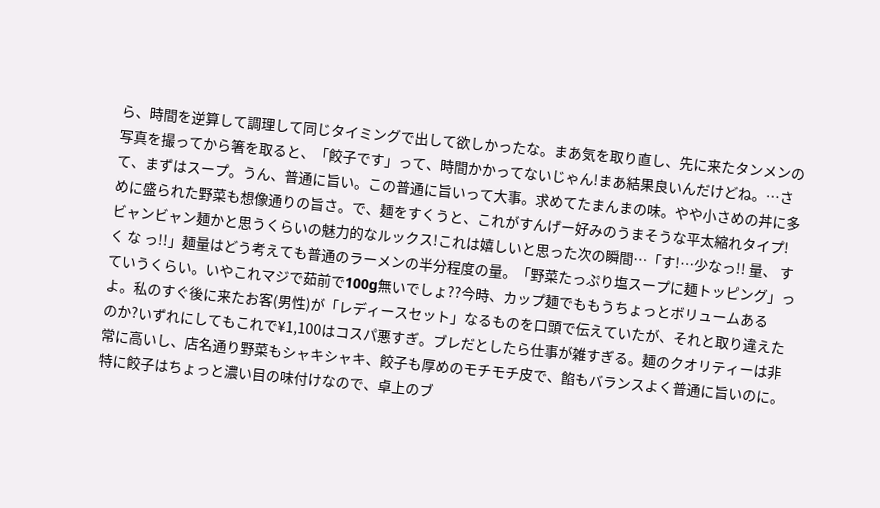ら、時間を逆算して調理して同じタイミングで出して欲しかったな。まあ気を取り直し、先に来たタンメンの写真を撮ってから箸を取ると、「餃子です」って、時間かかってないじゃん!まあ結果良いんだけどね。…さて、まずはスープ。うん、普通に旨い。この普通に旨いって大事。求めてたまんまの味。やや小さめの丼に多めに盛られた野菜も想像通りの旨さ。で、麺をすくうと、これがすんげー好みのうまそうな平太縮れタイプ!ビャンビャン麺かと思うくらいの魅力的なルックス!これは嬉しいと思った次の瞬間…「す!…少なっ!! 量、 す く な っ!!」麺量はどう考えても普通のラーメンの半分程度の量。「野菜たっぷり塩スープに麺トッピング」っていうくらい。いやこれマジで茹前で100g無いでしょ??今時、カップ麺でももうちょっとボリュームあるよ。私のすぐ後に来たお客(男性)が「レディースセット」なるものを口頭で伝えていたが、それと取り違えたのか?いずれにしてもこれで¥1,100はコスパ悪すぎ。ブレだとしたら仕事が雑すぎる。麺のクオリティーは非常に高いし、店名通り野菜もシャキシャキ、餃子も厚めのモチモチ皮で、餡もバランスよく普通に旨いのに。特に餃子はちょっと濃い目の味付けなので、卓上のブ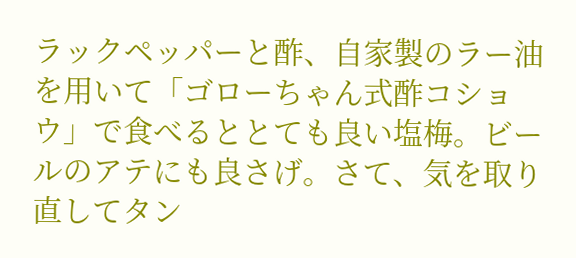ラックペッパーと酢、自家製のラー油を用いて「ゴローちゃん式酢コショウ」で食べるととても良い塩梅。ビールのアテにも良さげ。さて、気を取り直してタン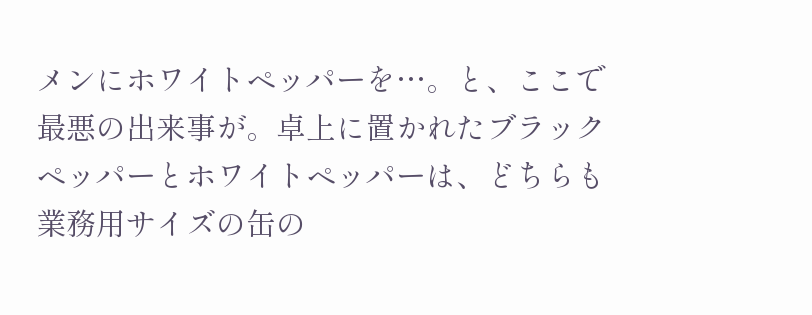メンにホワイトペッパーを…。と、ここで最悪の出来事が。卓上に置かれたブラックペッパーとホワイトペッパーは、どちらも業務用サイズの缶の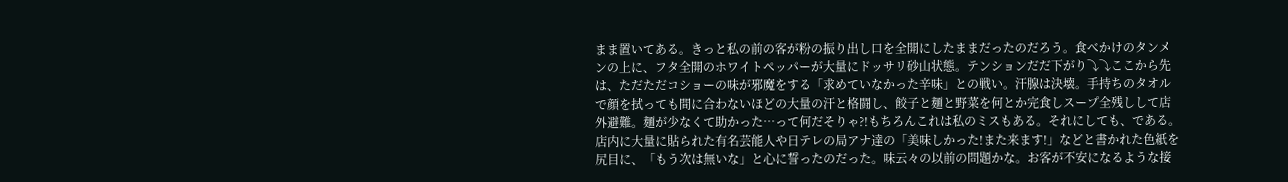まま置いてある。きっと私の前の客が粉の振り出し口を全開にしたままだったのだろう。食べかけのタンメンの上に、フタ全開のホワイトペッパーが大量にドッサリ砂山状態。テンションだだ下がり⤵⤵ここから先は、ただただコショーの味が邪魔をする「求めていなかった辛味」との戦い。汗腺は決壊。手持ちのタオルで顔を拭っても間に合わないほどの大量の汗と格闘し、餃子と麺と野菜を何とか完食しスープ全残しして店外避難。麺が少なくて助かった…って何だそりゃ?!もちろんこれは私のミスもある。それにしても、である。店内に大量に貼られた有名芸能人や日テレの局アナ達の「美味しかった!また来ます!」などと書かれた色紙を尻目に、「もう次は無いな」と心に誓ったのだった。味云々の以前の問題かな。お客が不安になるような接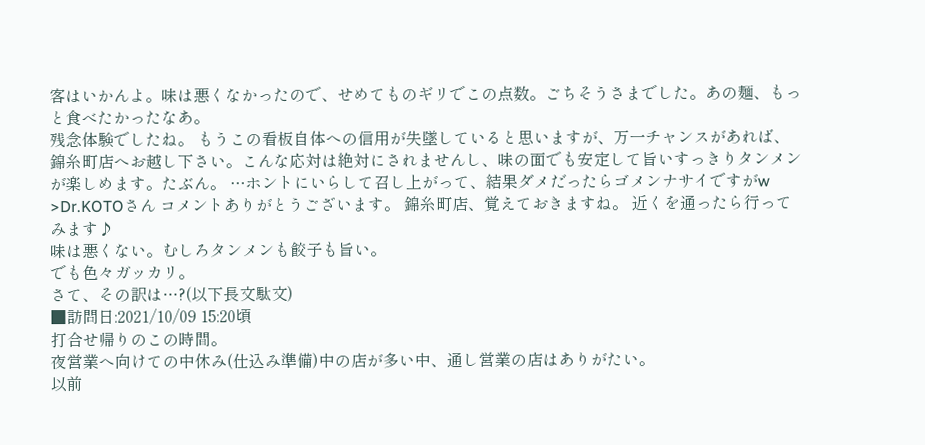客はいかんよ。味は悪くなかったので、せめてものギリでこの点数。ごちそうさまでした。あの麺、もっと食べたかったなあ。
残念体験でしたね。 もうこの看板自体への信用が失墜していると思いますが、万一チャンスがあれば、錦糸町店へお越し下さい。こんな応対は絶対にされませんし、味の面でも安定して旨いすっきりタンメンが楽しめます。たぶん。 …ホントにいらして召し上がって、結果ダメだったらゴメンナサイですがw
>Dr.KOTOさん コメントありがとうございます。 錦糸町店、覚えておきますね。 近くを通ったら行ってみます♪
味は悪くない。むしろタンメンも餃子も旨い。
でも色々ガッカリ。
さて、その訳は…?(以下長文駄文)
■訪問日:2021/10/09 15:20頃
打合せ帰りのこの時間。
夜営業へ向けての中休み(仕込み準備)中の店が多い中、通し営業の店はありがたい。
以前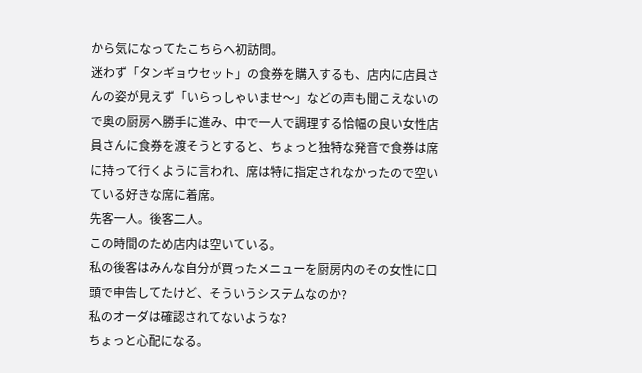から気になってたこちらへ初訪問。
迷わず「タンギョウセット」の食券を購入するも、店内に店員さんの姿が見えず「いらっしゃいませ〜」などの声も聞こえないので奥の厨房へ勝手に進み、中で一人で調理する恰幅の良い女性店員さんに食券を渡そうとすると、ちょっと独特な発音で食券は席に持って行くように言われ、席は特に指定されなかったので空いている好きな席に着席。
先客一人。後客二人。
この時間のため店内は空いている。
私の後客はみんな自分が買ったメニューを厨房内のその女性に口頭で申告してたけど、そういうシステムなのか?
私のオーダは確認されてないような?
ちょっと心配になる。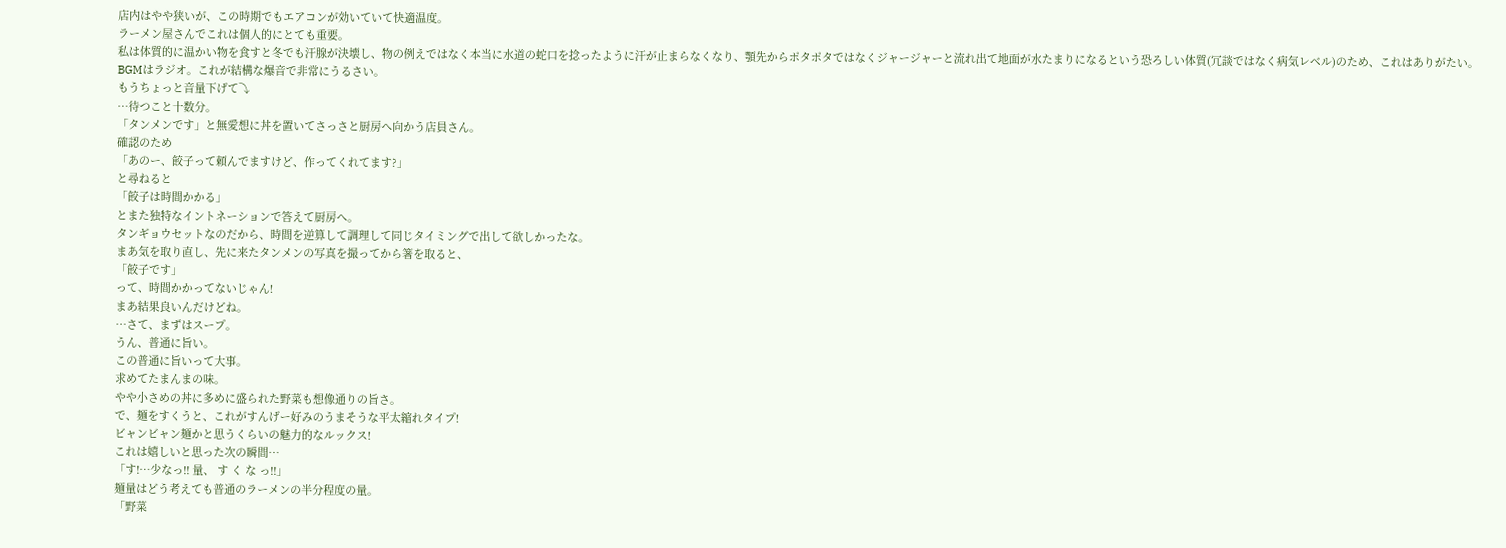店内はやや狭いが、この時期でもエアコンが効いていて快適温度。
ラーメン屋さんでこれは個人的にとても重要。
私は体質的に温かい物を食すと冬でも汗腺が決壊し、物の例えではなく本当に水道の蛇口を捻ったように汗が止まらなくなり、顎先からポタポタではなくジャージャーと流れ出て地面が水たまりになるという恐ろしい体質(冗談ではなく病気レベル)のため、これはありがたい。
BGMはラジオ。これが結構な爆音で非常にうるさい。
もうちょっと音量下げて⤵
…待つこと十数分。
「タンメンです」と無愛想に丼を置いてさっさと厨房へ向かう店員さん。
確認のため
「あのー、餃子って頼んでますけど、作ってくれてます?」
と尋ねると
「餃子は時間かかる」
とまた独特なイントネーションで答えて厨房へ。
タンギョウセットなのだから、時間を逆算して調理して同じタイミングで出して欲しかったな。
まあ気を取り直し、先に来たタンメンの写真を撮ってから箸を取ると、
「餃子です」
って、時間かかってないじゃん!
まあ結果良いんだけどね。
…さて、まずはスープ。
うん、普通に旨い。
この普通に旨いって大事。
求めてたまんまの味。
やや小さめの丼に多めに盛られた野菜も想像通りの旨さ。
で、麺をすくうと、これがすんげー好みのうまそうな平太縮れタイプ!
ビャンビャン麺かと思うくらいの魅力的なルックス!
これは嬉しいと思った次の瞬間…
「す!…少なっ!! 量、 す く な っ!!」
麺量はどう考えても普通のラーメンの半分程度の量。
「野菜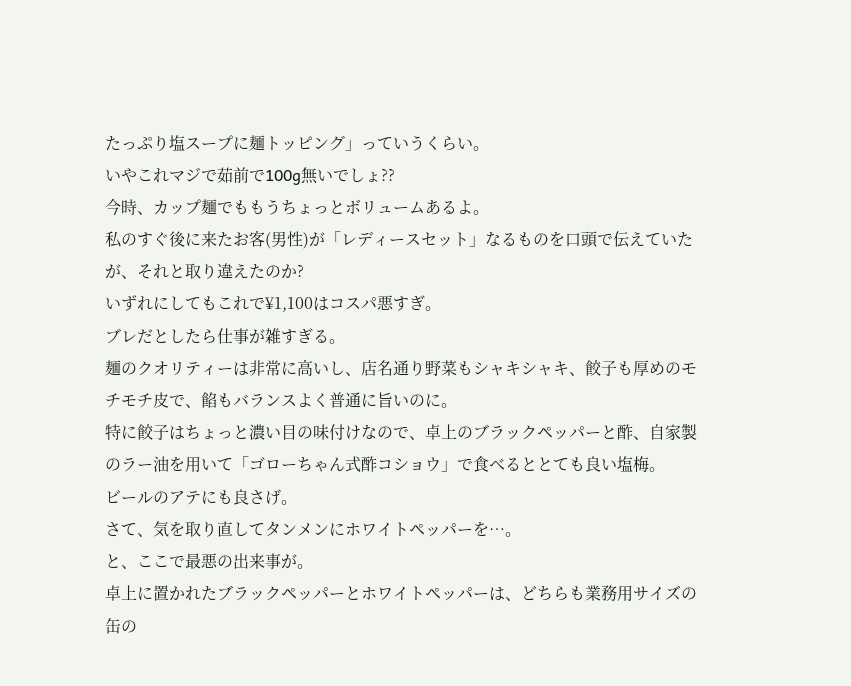たっぷり塩スープに麺トッピング」っていうくらい。
いやこれマジで茹前で100g無いでしょ??
今時、カップ麺でももうちょっとボリュームあるよ。
私のすぐ後に来たお客(男性)が「レディースセット」なるものを口頭で伝えていたが、それと取り違えたのか?
いずれにしてもこれで¥1,100はコスパ悪すぎ。
ブレだとしたら仕事が雑すぎる。
麺のクオリティーは非常に高いし、店名通り野菜もシャキシャキ、餃子も厚めのモチモチ皮で、餡もバランスよく普通に旨いのに。
特に餃子はちょっと濃い目の味付けなので、卓上のブラックペッパーと酢、自家製のラー油を用いて「ゴローちゃん式酢コショウ」で食べるととても良い塩梅。
ビールのアテにも良さげ。
さて、気を取り直してタンメンにホワイトペッパーを…。
と、ここで最悪の出来事が。
卓上に置かれたブラックペッパーとホワイトペッパーは、どちらも業務用サイズの缶の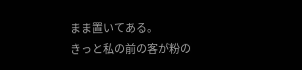まま置いてある。
きっと私の前の客が粉の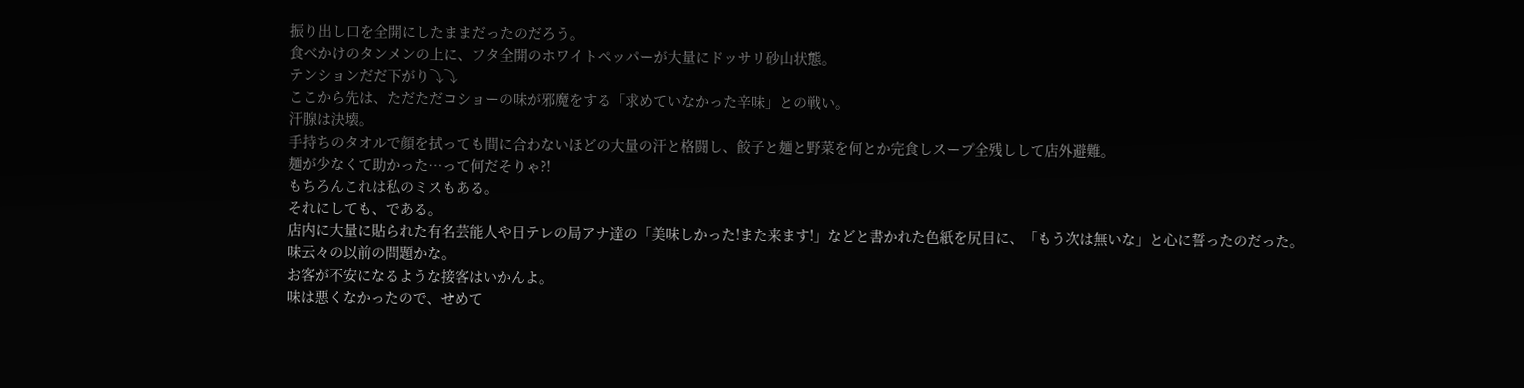振り出し口を全開にしたままだったのだろう。
食べかけのタンメンの上に、フタ全開のホワイトペッパーが大量にドッサリ砂山状態。
テンションだだ下がり⤵⤵
ここから先は、ただただコショーの味が邪魔をする「求めていなかった辛味」との戦い。
汗腺は決壊。
手持ちのタオルで顔を拭っても間に合わないほどの大量の汗と格闘し、餃子と麺と野菜を何とか完食しスープ全残しして店外避難。
麺が少なくて助かった…って何だそりゃ?!
もちろんこれは私のミスもある。
それにしても、である。
店内に大量に貼られた有名芸能人や日テレの局アナ達の「美味しかった!また来ます!」などと書かれた色紙を尻目に、「もう次は無いな」と心に誓ったのだった。
味云々の以前の問題かな。
お客が不安になるような接客はいかんよ。
味は悪くなかったので、せめて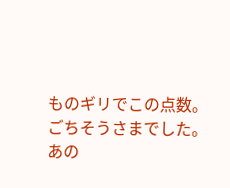ものギリでこの点数。
ごちそうさまでした。
あの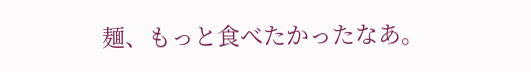麺、もっと食べたかったなあ。